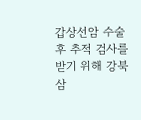갑상선암 수술 후 추적 검사를 받기 위해 강북삼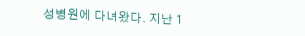성병원에 다녀왔다. 지난 1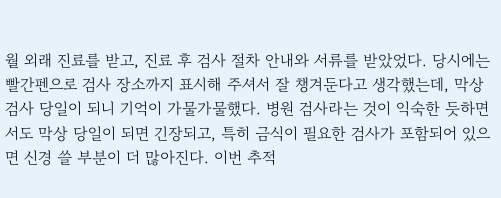월 외래 진료를 받고, 진료 후 검사 절차 안내와 서류를 받았었다. 당시에는 빨간펜으로 검사 장소까지 표시해 주셔서 잘 챙겨둔다고 생각했는데, 막상 검사 당일이 되니 기억이 가물가물했다. 병원 검사라는 것이 익숙한 듯하면서도 막상 당일이 되면 긴장되고, 특히 금식이 필요한 검사가 포함되어 있으면 신경 쓸 부분이 더 많아진다. 이번 추적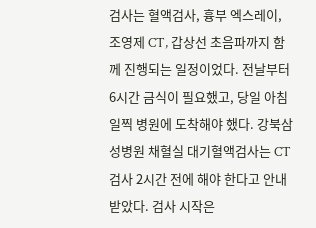검사는 혈액검사, 흉부 엑스레이, 조영제 CT, 갑상선 초음파까지 함께 진행되는 일정이었다. 전날부터 6시간 금식이 필요했고, 당일 아침 일찍 병원에 도착해야 했다. 강북삼성병원 채혈실 대기혈액검사는 CT 검사 2시간 전에 해야 한다고 안내받았다. 검사 시작은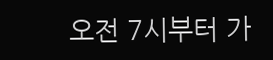오전 7시부터 가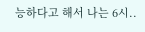능하다고 해서 나는 6시..